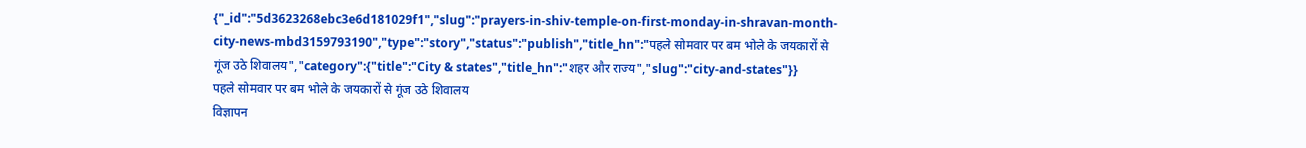{"_id":"5d3623268ebc3e6d181029f1","slug":"prayers-in-shiv-temple-on-first-monday-in-shravan-month-city-news-mbd3159793190","type":"story","status":"publish","title_hn":"पहले सोमवार पर बम भोले के जयकारों से गूंज उठे शिवालय","category":{"title":"City & states","title_hn":"शहर और राज्य","slug":"city-and-states"}}
पहले सोमवार पर बम भोले के जयकारों से गूंज उठे शिवालय
विज्ञापन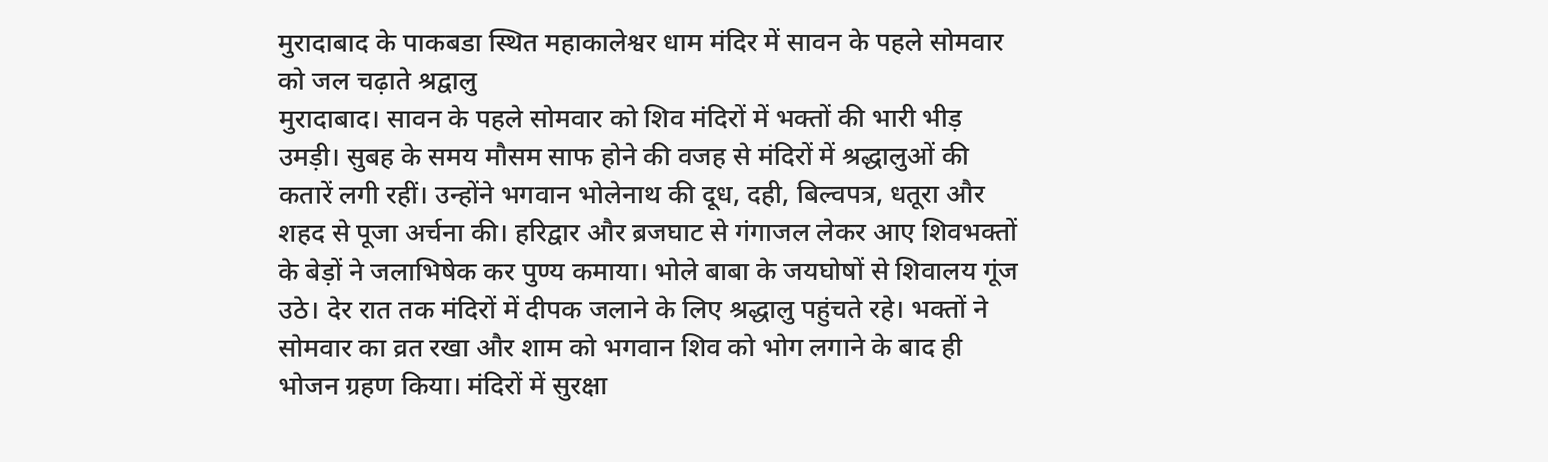मुरादाबाद के पाकबडा स्थित महाकालेश्वर धाम मंदिर में सावन के पहले सोमवार को जल चढ़ाते श्रद्वालु
मुरादाबाद। सावन के पहले सोमवार को शिव मंदिरों में भक्तों की भारी भीड़ उमड़ी। सुबह के समय मौसम साफ होने की वजह से मंदिरों में श्रद्धालुओं की कतारें लगी रहीं। उन्होंने भगवान भोलेनाथ की दूध, दही, बिल्वपत्र, धतूरा और शहद से पूजा अर्चना की। हरिद्वार और ब्रजघाट से गंगाजल लेकर आए शिवभक्तों के बेड़ों ने जलाभिषेक कर पुण्य कमाया। भोले बाबा के जयघोषों से शिवालय गूंज उठे। देर रात तक मंदिरों में दीपक जलाने के लिए श्रद्धालु पहुंचते रहे। भक्तों ने सोमवार का व्रत रखा और शाम को भगवान शिव को भोग लगाने के बाद ही भोजन ग्रहण किया। मंदिरों में सुरक्षा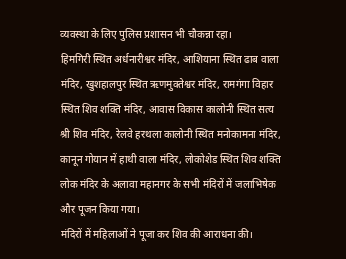व्यवस्था के लिए पुलिस प्रशासन भी चौकन्ना रहा।
हिमगिरी स्थित अर्धनारीश्वर मंदिर, आशियाना स्थित ढाब वाला मंदिर, खुशहालपुर स्थित ऋणमुक्तेश्वर मंदिर, रामगंगा विहार स्थित शिव शक्ति मंदिर, आवास विकास कालोनी स्थित सत्य श्री शिव मंदिर, रेलवे हरथला कालोनी स्थित मनोकामना मंदिर, कानून गोयान में हाथी वाला मंदिर, लोकोशेड स्थित शिव शक्ति लोक मंदिर के अलावा महानगर के सभी मंदिरों में जलाभिषेक और पूजन किया गया।
मंदिरों में महिलाओं ने पूजा कर शिव की आराधना की।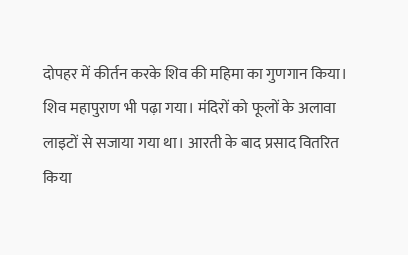दोपहर में कीर्तन करके शिव की महिमा का गुणगान किया। शिव महापुराण भी पढ़ा गया। मंदिरों को फूलों के अलावा लाइटों से सजाया गया था। आरती के बाद प्रसाद वितरित किया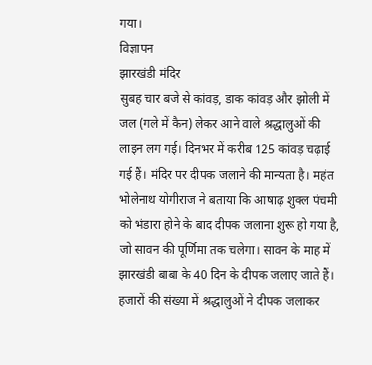गया।
विज्ञापन
झारखंडी मंदिर
सुबह चार बजे से कांवड़, डाक कांवड़ और झोली में जल (गले में कैन) लेकर आने वाले श्रद्धालुओं की लाइन लग गई। दिनभर में करीब 125 कांवड़ चढ़ाई गई हैं। मंदिर पर दीपक जलाने की मान्यता है। महंत भोलेनाथ योगीराज ने बताया कि आषाढ़ शुक्ल पंचमी को भंडारा होने के बाद दीपक जलाना शुरू हो गया है, जो सावन की पूर्णिमा तक चलेगा। सावन के माह में झारखंडी बाबा के 40 दिन के दीपक जलाए जाते हैं। हजारों की संख्या में श्रद्धालुओं ने दीपक जलाकर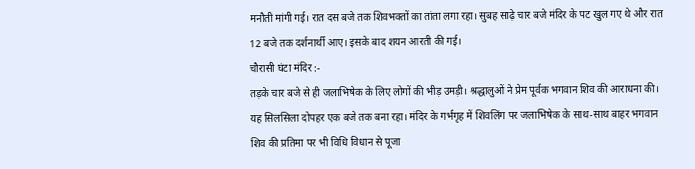मनौती मांगी गई। रात दस बजे तक शिवभक्तों का तांता लगा रहा। सुबह साढ़े चार बजे मंदिर के पट खुल गए थे और रात 12 बजे तक दर्शनार्थी आए। इसके बाद शयन आरती की गई।
चौरासी घंटा मंदिर :-
तड़के चार बजे से ही जलाभिषेक के लिए लोगों की भीड़ उमड़ी। श्रद्धालुओं ने प्रेम पूर्वक भगवान शिव की आराधना की। यह सिलसिला दोपहर एक बजे तक बना रहा। मंदिर के गर्भगृह में शिवलिंग पर जलाभिषेक के साथ-साथ बाहर भगवान शिव की प्रतिमा पर भी विधि विधान से पूजा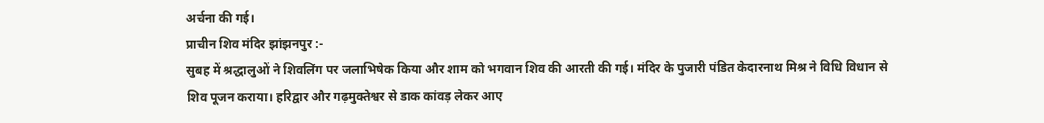अर्चना की गई।
प्राचीन शिव मंदिर झांझनपुर :-
सुबह में श्रद्धालुओं ने शिवलिंग पर जलाभिषेक किया और शाम को भगवान शिव की आरती की गई। मंदिर के पुजारी पंडित केदारनाथ मिश्र ने विधि विधान से शिव पूजन कराया। हरिद्वार और गढ़मुक्तेश्वर से डाक कांवड़ लेकर आए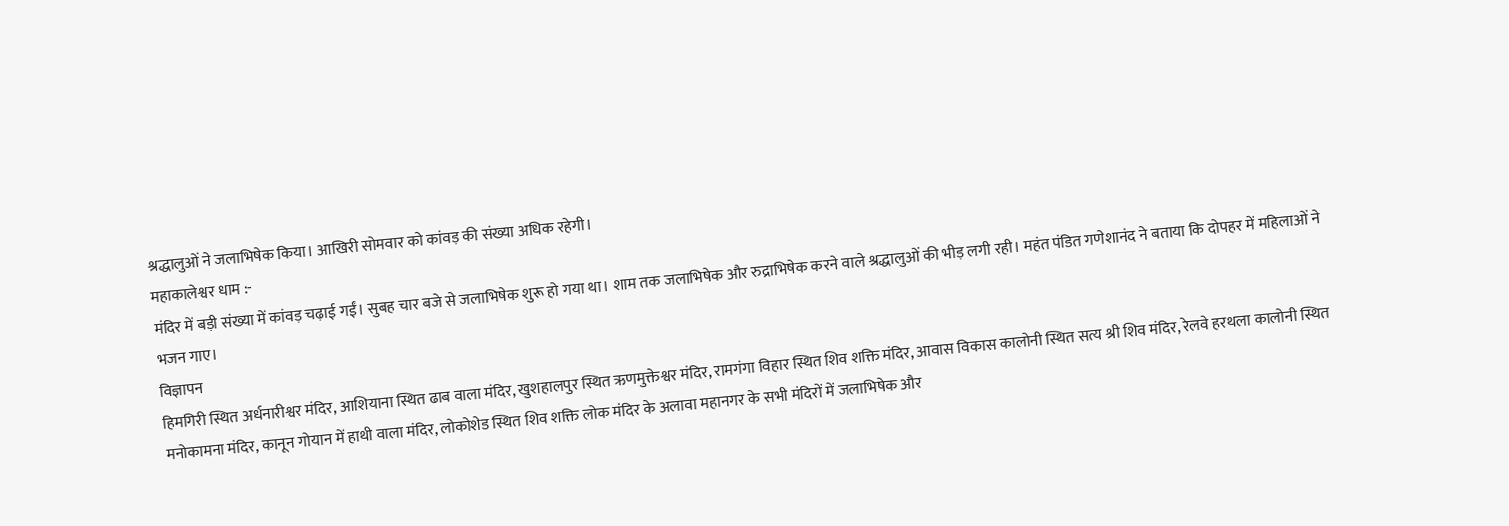श्रद्धालुओं ने जलाभिषेक किया। आखिरी सोमवार को कांवड़ की संख्या अधिक रहेगी।
महाकालेश्वर धाम :-
मंदिर में बड़ी संख्या में कांवड़ चढ़ाई गईं। सुबह चार बजे से जलाभिषेक शुरू हो गया था। शाम तक जलाभिषेक और रुद्राभिषेक करने वाले श्रद्धालुओं की भीड़ लगी रही। महंत पंडित गणेशानंद ने बताया कि दोपहर में महिलाओं ने भजन गाए।
विज्ञापन
हिमगिरी स्थित अर्धनारीश्वर मंदिर, आशियाना स्थित ढाब वाला मंदिर, खुशहालपुर स्थित ऋणमुक्तेश्वर मंदिर, रामगंगा विहार स्थित शिव शक्ति मंदिर, आवास विकास कालोनी स्थित सत्य श्री शिव मंदिर, रेलवे हरथला कालोनी स्थित मनोकामना मंदिर, कानून गोयान में हाथी वाला मंदिर, लोकोशेड स्थित शिव शक्ति लोक मंदिर के अलावा महानगर के सभी मंदिरों में जलाभिषेक और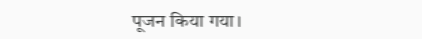पूजन किया गया।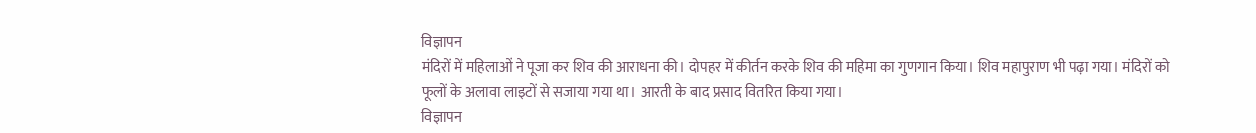विज्ञापन
मंदिरों में महिलाओं ने पूजा कर शिव की आराधना की। दोपहर में कीर्तन करके शिव की महिमा का गुणगान किया। शिव महापुराण भी पढ़ा गया। मंदिरों को फूलों के अलावा लाइटों से सजाया गया था। आरती के बाद प्रसाद वितरित किया गया।
विज्ञापन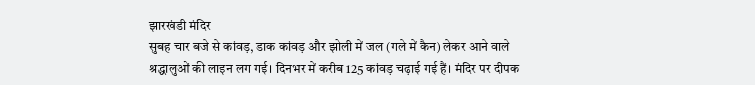झारखंडी मंदिर
सुबह चार बजे से कांवड़, डाक कांवड़ और झोली में जल (गले में कैन) लेकर आने वाले श्रद्धालुओं की लाइन लग गई। दिनभर में करीब 125 कांवड़ चढ़ाई गई हैं। मंदिर पर दीपक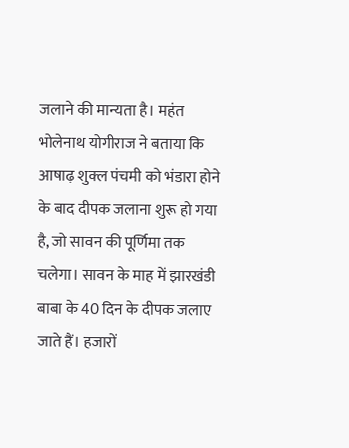जलाने की मान्यता है। महंत भोलेनाथ योगीराज ने बताया कि आषाढ़ शुक्ल पंचमी को भंडारा होने के बाद दीपक जलाना शुरू हो गया है, जो सावन की पूर्णिमा तक चलेगा। सावन के माह में झारखंडी बाबा के 40 दिन के दीपक जलाए जाते हैं। हजारों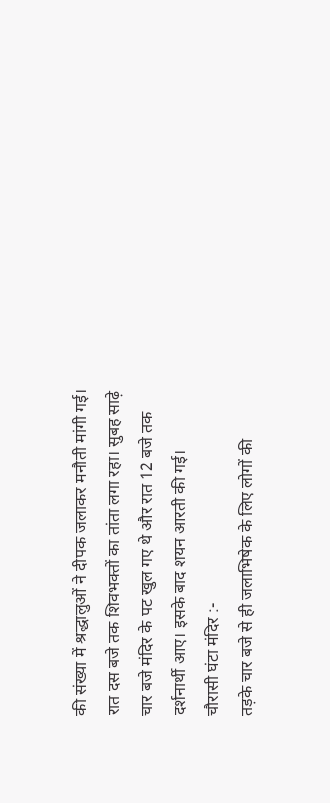की संख्या में श्रद्धालुओं ने दीपक जलाकर मनौती मांगी गई। रात दस बजे तक शिवभक्तों का तांता लगा रहा। सुबह साढ़े चार बजे मंदिर के पट खुल गए थे और रात 12 बजे तक दर्शनार्थी आए। इसके बाद शयन आरती की गई।
चौरासी घंटा मंदिर :-
तड़के चार बजे से ही जलाभिषेक के लिए लोगों की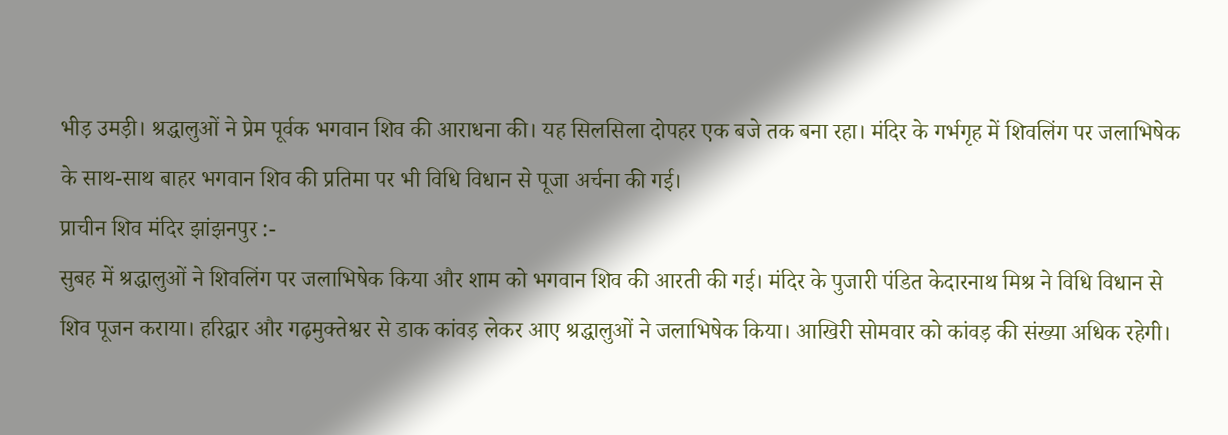भीड़ उमड़ी। श्रद्धालुओं ने प्रेम पूर्वक भगवान शिव की आराधना की। यह सिलसिला दोपहर एक बजे तक बना रहा। मंदिर के गर्भगृह में शिवलिंग पर जलाभिषेक के साथ-साथ बाहर भगवान शिव की प्रतिमा पर भी विधि विधान से पूजा अर्चना की गई।
प्राचीन शिव मंदिर झांझनपुर :-
सुबह में श्रद्धालुओं ने शिवलिंग पर जलाभिषेक किया और शाम को भगवान शिव की आरती की गई। मंदिर के पुजारी पंडित केदारनाथ मिश्र ने विधि विधान से शिव पूजन कराया। हरिद्वार और गढ़मुक्तेश्वर से डाक कांवड़ लेकर आए श्रद्धालुओं ने जलाभिषेक किया। आखिरी सोमवार को कांवड़ की संख्या अधिक रहेगी।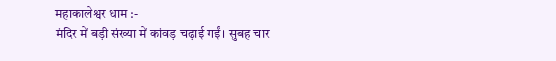महाकालेश्वर धाम :-
मंदिर में बड़ी संख्या में कांवड़ चढ़ाई गईं। सुबह चार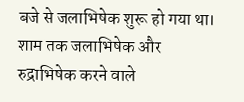बजे से जलाभिषेक शुरू हो गया था। शाम तक जलाभिषेक और रुद्राभिषेक करने वाले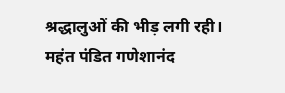श्रद्धालुओं की भीड़ लगी रही। महंत पंडित गणेशानंद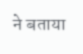ने बताया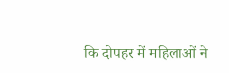कि दोपहर में महिलाओं ने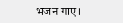भजन गाए।